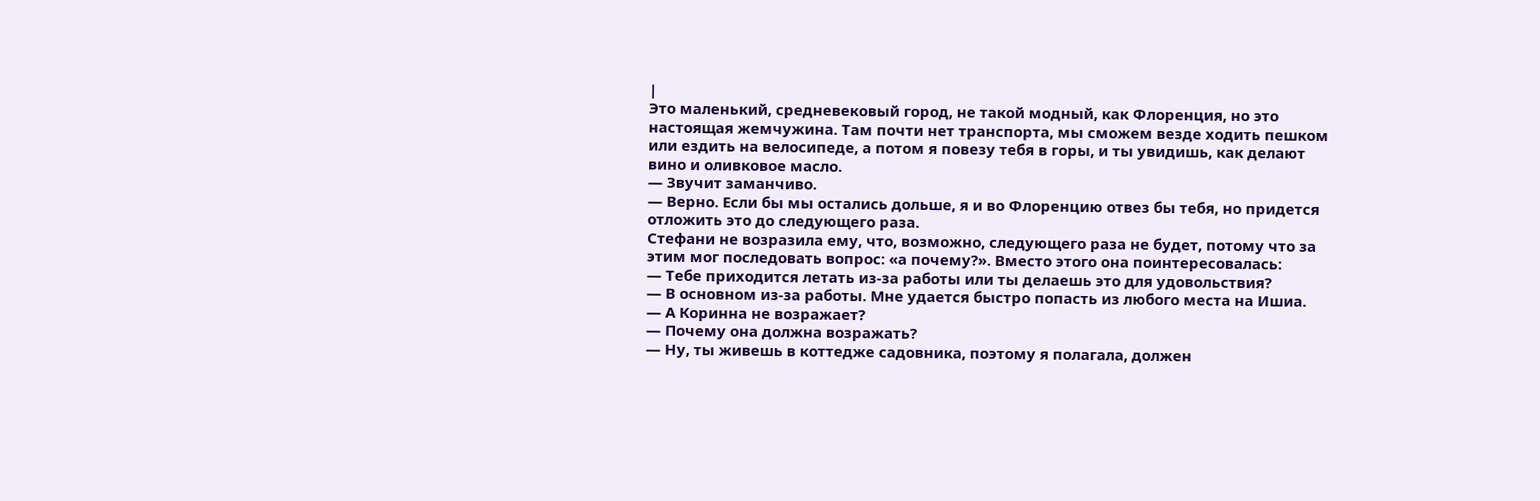|
Это маленький, средневековый город, не такой модный, как Флоренция, но это настоящая жемчужина. Там почти нет транспорта, мы сможем везде ходить пешком или ездить на велосипеде, а потом я повезу тебя в горы, и ты увидишь, как делают вино и оливковое масло.
— Звучит заманчиво.
— Верно. Если бы мы остались дольше, я и во Флоренцию отвез бы тебя, но придется отложить это до следующего раза.
Стефани не возразила ему, что, возможно, следующего раза не будет, потому что за этим мог последовать вопрос: «а почему?». Вместо этого она поинтересовалась:
— Тебе приходится летать из-за работы или ты делаешь это для удовольствия?
— В основном из-за работы. Мне удается быстро попасть из любого места на Ишиа.
— А Коринна не возражает?
— Почему она должна возражать?
— Ну, ты живешь в коттедже садовника, поэтому я полагала, должен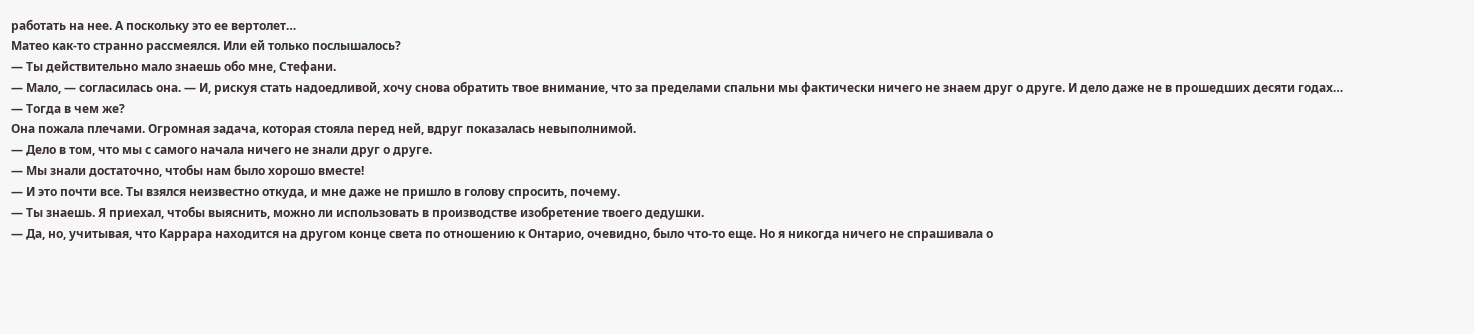работать на нее. А поскольку это ее вертолет…
Матео как-то странно рассмеялся. Или ей только послышалось?
— Ты действительно мало знаешь обо мне, Стефани.
— Мало, — согласилась она. — И, рискуя стать надоедливой, хочу снова обратить твое внимание, что за пределами спальни мы фактически ничего не знаем друг о друге. И дело даже не в прошедших десяти годах…
— Тогда в чем же?
Она пожала плечами. Огромная задача, которая стояла перед ней, вдруг показалась невыполнимой.
— Дело в том, что мы с самого начала ничего не знали друг о друге.
— Мы знали достаточно, чтобы нам было хорошо вместе!
— И это почти все. Ты взялся неизвестно откуда, и мне даже не пришло в голову спросить, почему.
— Ты знаешь. Я приехал, чтобы выяснить, можно ли использовать в производстве изобретение твоего дедушки.
— Да, но, учитывая, что Каррара находится на другом конце света по отношению к Онтарио, очевидно, было что-то еще. Но я никогда ничего не спрашивала о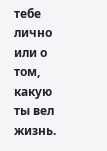тебе лично или о том, какую ты вел жизнь.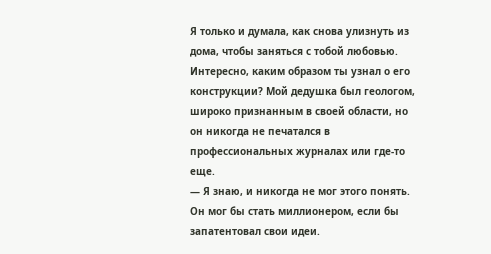Я только и думала, как снова улизнуть из дома, чтобы заняться с тобой любовью. Интересно, каким образом ты узнал о его конструкции? Мой дедушка был геологом, широко признанным в своей области, но он никогда не печатался в профессиональных журналах или где-то еще.
— Я знаю, и никогда не мог этого понять. Он мог бы стать миллионером, если бы запатентовал свои идеи.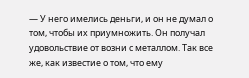— У него имелись деньги, и он не думал о том, чтобы их приумножить. Он получал удовольствие от возни с металлом. Так все же, как известие о том, что ему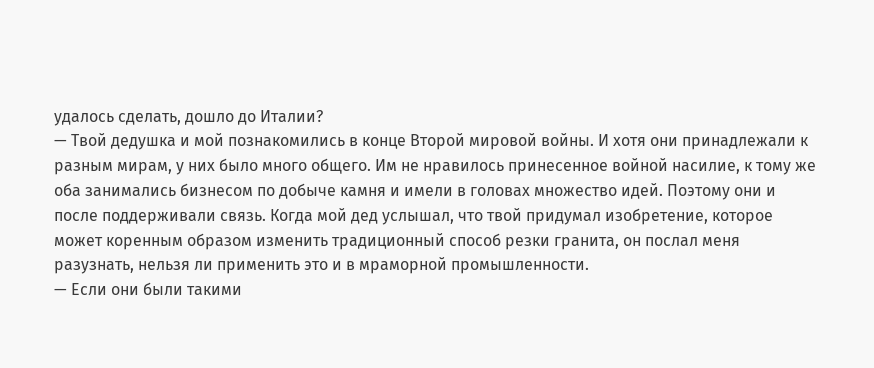удалось сделать, дошло до Италии?
— Твой дедушка и мой познакомились в конце Второй мировой войны. И хотя они принадлежали к разным мирам, у них было много общего. Им не нравилось принесенное войной насилие, к тому же оба занимались бизнесом по добыче камня и имели в головах множество идей. Поэтому они и после поддерживали связь. Когда мой дед услышал, что твой придумал изобретение, которое может коренным образом изменить традиционный способ резки гранита, он послал меня разузнать, нельзя ли применить это и в мраморной промышленности.
— Если они были такими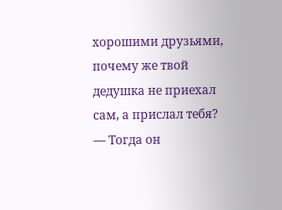хорошими друзьями, почему же твой дедушка не приехал сам, а прислал тебя?
— Тогда он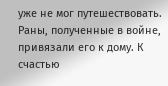уже не мог путешествовать. Раны, полученные в войне, привязали его к дому. К счастью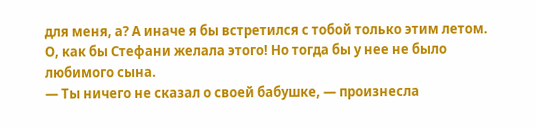для меня, а? А иначе я бы встретился с тобой только этим летом.
О, как бы Стефани желала этого! Но тогда бы у нее не было любимого сына.
— Ты ничего не сказал о своей бабушке, — произнесла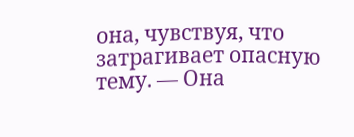она, чувствуя, что затрагивает опасную тему. — Она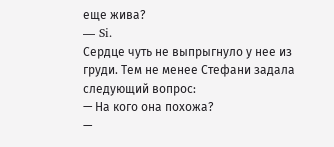еще жива?
— Si.
Сердце чуть не выпрыгнуло у нее из груди. Тем не менее Стефани задала следующий вопрос:
— На кого она похожа?
—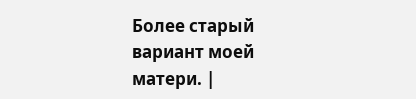Более старый вариант моей матери. |